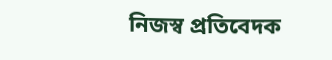নিজস্ব প্রতিবেদক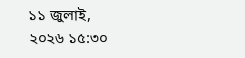১১ জুলাই, ২০২৬ ১৫:৩০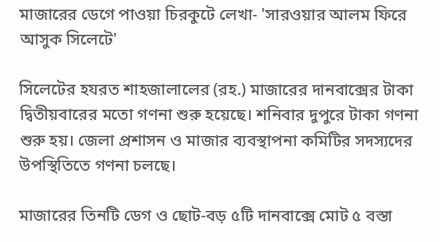মাজারের ডেগে পাওয়া চিরকুটে লেখা- 'সারওয়ার আলম ফিরে আসুক সিলেটে'

সিলেটের হযরত শাহজালালের (রহ.) মাজারের দানবাক্সের টাকা দ্বিতীয়বারের মতো গণনা শুরু হয়েছে। শনিবার দুপুরে টাকা গণনা শুরু হয়। জেলা প্রশাসন ও মাজার ব্যবস্থাপনা কমিটির সদস্যদের উপস্থিতিতে গণনা চলছে।

মাজারের তিনটি ডেগ ও ছোট-বড় ৫টি দানবাক্সে মোট ৫ বস্তা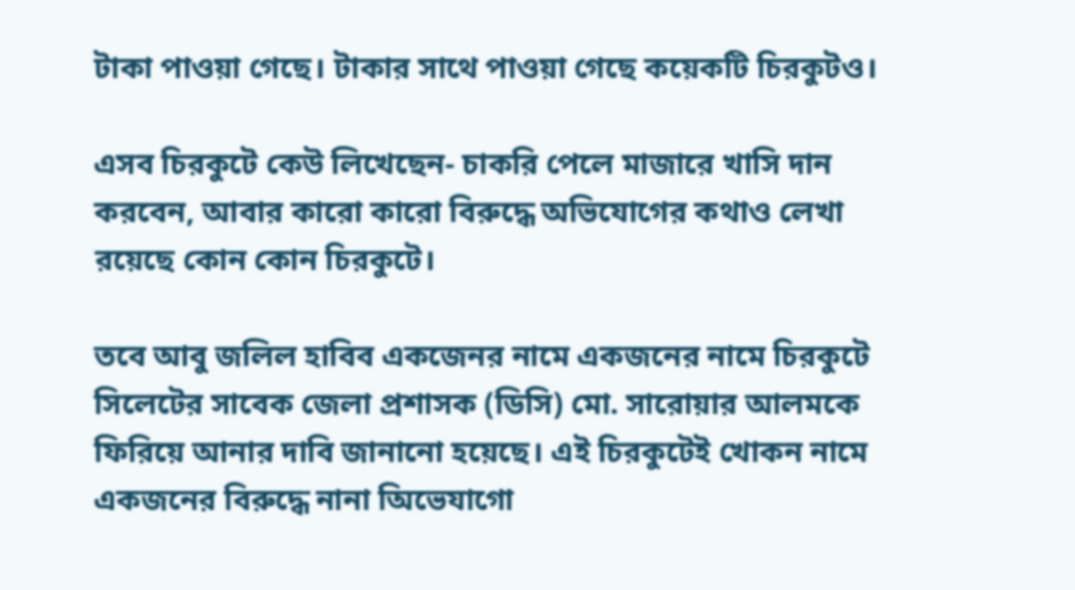টাকা পাওয়া গেছে। টাকার সাথে পাওয়া গেছে কয়েকটি চিরকুটও।

এসব চিরকুটে কেউ লিখেছেন- চাকরি পেলে মাজারে খাসি দান করবেন, আবার কারো কারো বিরুদ্ধে অভিযোগের কথাও লেখা রয়েছে কোন কোন চিরকুটে।

তবে আবু জলিল হাবিব একজেনর নামে একজনের নামে চিরকুটে সিলেটের সাবেক জেলা প্রশাসক (ডিসি) মো. সারোয়ার আলমকে ফিরিয়ে আনার দাবি জানানো হয়েছে। এই চিরকুটেই খোকন নামে একজনের বিরুদ্ধে নানা অিভেযাগো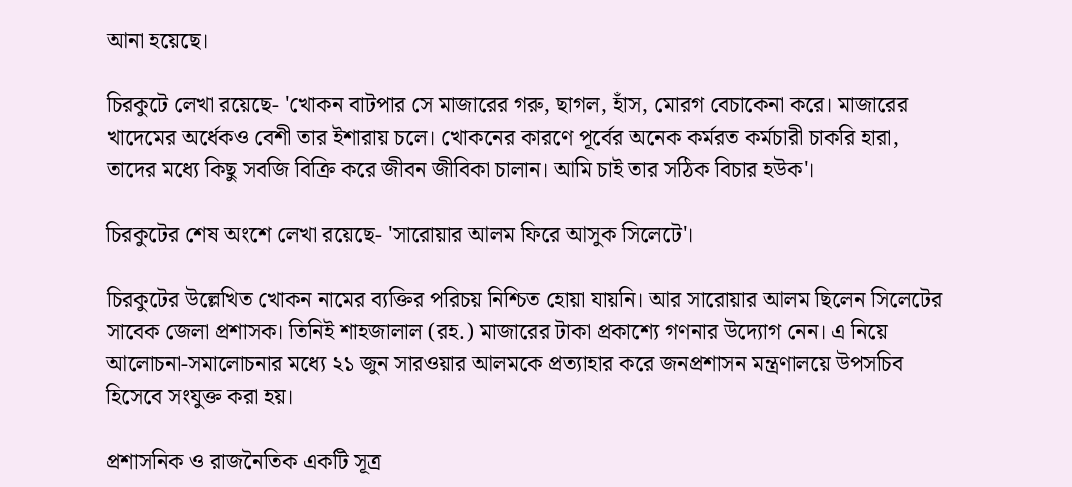আনা হয়েছে।

চিরকুটে লেখা রয়েছে- 'খোকন বাটপার সে মাজারের গরু, ছাগল, হাঁস, মোরগ বেচাকেনা করে। মাজারের খাদেমের অর্ধেকও বেশী তার ইশারায় চলে। খোকনের কারণে পূর্বের অনেক কর্মরত কর্মচারী চাকরি হারা, তাদের মধ্যে কিছু সবজি বিক্রি করে জীবন জীবিকা চালান। আমি চাই তার সঠিক বিচার হউক'।

চিরকুটের শেষ অংশে লেখা রয়েছে- 'সারোয়ার আলম ফিরে আসুক সিলেটে'।

চিরকুটের উল্লেখিত খোকন নামের ব্যক্তির পরিচয় নিশ্চিত হোয়া যায়নি। আর সারোয়ার আলম ছিলেন সিলেটের সাবেক জেলা প্রশাসক। তিনিই শাহজালাল (রহ.) মাজারের টাকা প্রকাশ্যে গণনার উদ্যোগ নেন। এ নিয়ে আলোচনা-সমালোচনার মধ্যে ২১ জুন সারওয়ার আলমকে প্রত্যাহার করে জনপ্রশাসন মন্ত্রণালয়ে উপসচিব হিসেবে সংযুক্ত করা হয়।

প্রশাসনিক ও রাজনৈতিক একটি সূত্র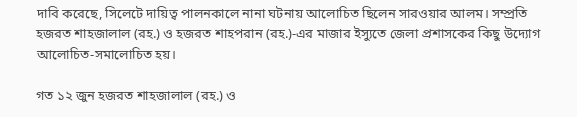দাবি করেছে, সিলেটে দায়িত্ব পালনকালে নানা ঘটনায় আলোচিত ছিলেন সারওয়ার আলম। সম্প্রতি হজরত শাহজালাল (রহ.) ও হজরত শাহপরান (রহ.)-এর মাজার ইস্যুতে জেলা প্রশাসকের কিছু উদ্যোগ আলোচিত-সমালোচিত হয়।

গত ১২ জুন হজরত শাহজালাল (রহ.) ও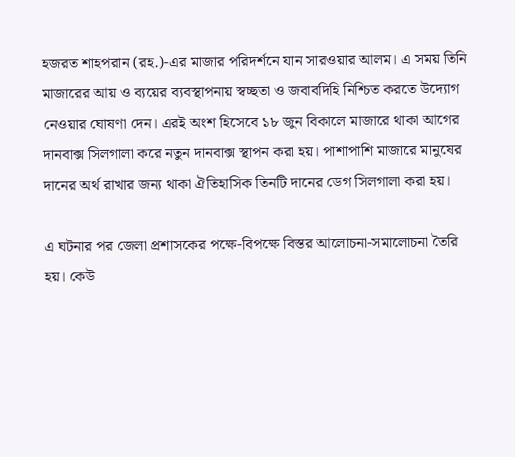হজরত শাহপরান (রহ.)-এর মাজার পরিদর্শনে যান সারওয়ার আলম। এ সময় তিনি মাজারের আয় ও ব্যয়ের ব্যবস্থাপনায় স্বচ্ছতা ও জবাবদিহি নিশ্চিত করতে উদ্যোগ নেওয়ার ঘোষণা দেন। এরই অংশ হিসেবে ১৮ জুন বিকালে মাজারে থাকা আগের দানবাক্স সিলগালা করে নতুন দানবাক্স স্থাপন করা হয়। পাশাপাশি মাজারে মানুষের দানের অর্থ রাখার জন্য থাকা ঐতিহাসিক তিনটি দানের ডেগ সিলগালা করা হয়।

এ ঘটনার পর জেলা প্রশাসকের পক্ষে-বিপক্ষে বিস্তর আলোচনা-সমালোচনা তৈরি হয়। কেউ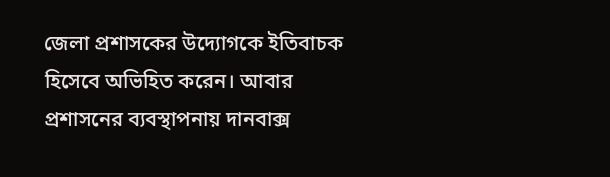জেলা প্রশাসকের উদ্যোগকে ইতিবাচক হিসেবে অভিহিত করেন। আবার প্রশাসনের ব্যবস্থাপনায় দানবাক্স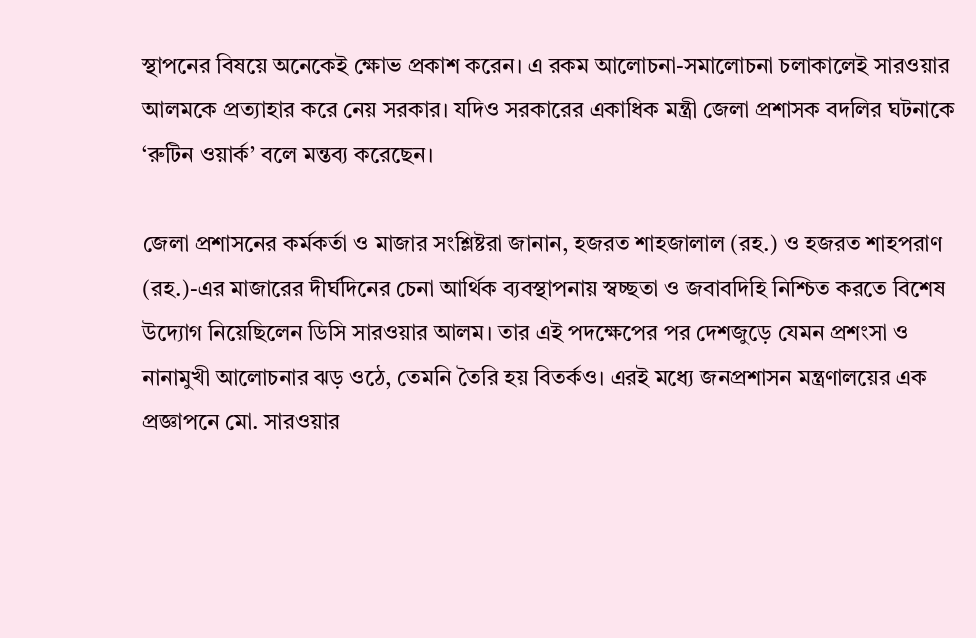স্থাপনের বিষয়ে অনেকেই ক্ষোভ প্রকাশ করেন। এ রকম আলোচনা-সমালোচনা চলাকালেই সারওয়ার আলমকে প্রত্যাহার করে নেয় সরকার। যদিও সরকারের একাধিক মন্ত্রী জেলা প্রশাসক বদলির ঘটনাকে ‘রুটিন ওয়ার্ক’ বলে মন্তব্য করেছেন।

জেলা প্রশাসনের কর্মকর্তা ও মাজার সংশ্লিষ্টরা জানান, হজরত শাহজালাল (রহ.) ও হজরত শাহপরাণ (রহ.)-এর মাজারের দীর্ঘদিনের চেনা আর্থিক ব্যবস্থাপনায় স্বচ্ছতা ও জবাবদিহি নিশ্চিত করতে বিশেষ উদ্যোগ নিয়েছিলেন ডিসি সারওয়ার আলম। তার এই পদক্ষেপের পর দেশজুড়ে যেমন প্রশংসা ও নানামুখী আলোচনার ঝড় ওঠে, তেমনি তৈরি হয় বিতর্কও। এরই মধ্যে জনপ্রশাসন মন্ত্রণালয়ের এক প্রজ্ঞাপনে মো. সারওয়ার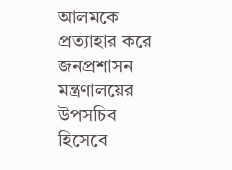আলমকে প্রত্যাহার করে জনপ্রশাসন মন্ত্রণালয়ের উপসচিব হিসেবে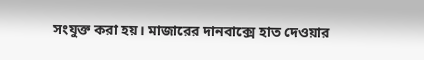সংযুক্ত করা হয়। মাজারের দানবাক্সে হাত দেওয়ার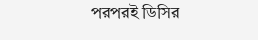পরপরই ডিসির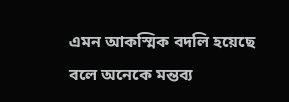এমন আকস্মিক বদলি হয়েছে বলে অনেকে মন্তব্য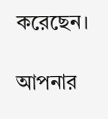করেছেন।

আপনার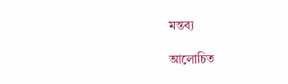মন্তব্য

আলোচিত